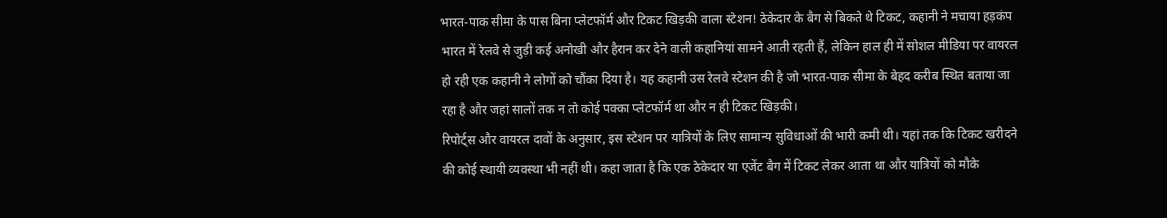भारत-पाक सीमा के पास बिना प्लेटफॉर्म और टिकट खिड़की वाला स्टेशन! ठेकेदार के बैग से बिकते थे टिकट, कहानी ने मचाया हड़कंप
भारत में रेलवे से जुड़ी कई अनोखी और हैरान कर देने वाली कहानियां सामने आती रहती हैं, लेकिन हाल ही में सोशल मीडिया पर वायरल हो रही एक कहानी ने लोगों को चौंका दिया है। यह कहानी उस रेलवे स्टेशन की है जो भारत-पाक सीमा के बेहद करीब स्थित बताया जा रहा है और जहां सालों तक न तो कोई पक्का प्लेटफॉर्म था और न ही टिकट खिड़की।
रिपोर्ट्स और वायरल दावों के अनुसार, इस स्टेशन पर यात्रियों के लिए सामान्य सुविधाओं की भारी कमी थी। यहां तक कि टिकट खरीदने की कोई स्थायी व्यवस्था भी नहीं थी। कहा जाता है कि एक ठेकेदार या एजेंट बैग में टिकट लेकर आता था और यात्रियों को मौके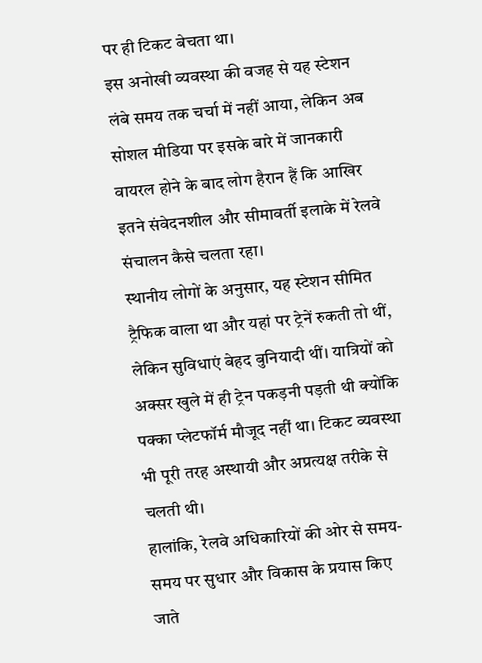पर ही टिकट बेचता था।
इस अनोखी व्यवस्था की वजह से यह स्टेशन लंबे समय तक चर्चा में नहीं आया, लेकिन अब सोशल मीडिया पर इसके बारे में जानकारी वायरल होने के बाद लोग हैरान हैं कि आखिर इतने संवेदनशील और सीमावर्ती इलाके में रेलवे संचालन कैसे चलता रहा।
स्थानीय लोगों के अनुसार, यह स्टेशन सीमित ट्रैफिक वाला था और यहां पर ट्रेनें रुकती तो थीं, लेकिन सुविधाएं बेहद बुनियादी थीं। यात्रियों को अक्सर खुले में ही ट्रेन पकड़नी पड़ती थी क्योंकि पक्का प्लेटफॉर्म मौजूद नहीं था। टिकट व्यवस्था भी पूरी तरह अस्थायी और अप्रत्यक्ष तरीके से चलती थी।
हालांकि, रेलवे अधिकारियों की ओर से समय-समय पर सुधार और विकास के प्रयास किए जाते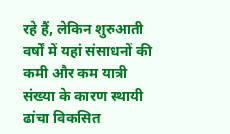रहे हैं, लेकिन शुरुआती वर्षों में यहां संसाधनों की कमी और कम यात्री संख्या के कारण स्थायी ढांचा विकसित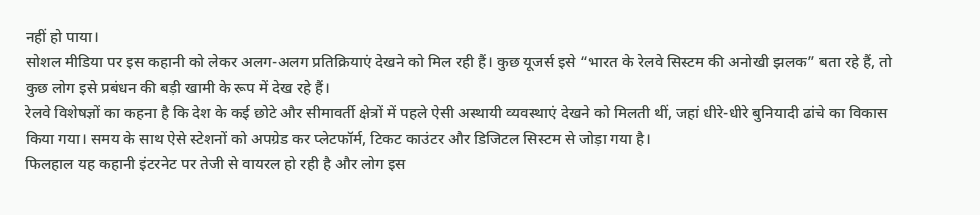नहीं हो पाया।
सोशल मीडिया पर इस कहानी को लेकर अलग-अलग प्रतिक्रियाएं देखने को मिल रही हैं। कुछ यूजर्स इसे “भारत के रेलवे सिस्टम की अनोखी झलक” बता रहे हैं, तो कुछ लोग इसे प्रबंधन की बड़ी खामी के रूप में देख रहे हैं।
रेलवे विशेषज्ञों का कहना है कि देश के कई छोटे और सीमावर्ती क्षेत्रों में पहले ऐसी अस्थायी व्यवस्थाएं देखने को मिलती थीं, जहां धीरे-धीरे बुनियादी ढांचे का विकास किया गया। समय के साथ ऐसे स्टेशनों को अपग्रेड कर प्लेटफॉर्म, टिकट काउंटर और डिजिटल सिस्टम से जोड़ा गया है।
फिलहाल यह कहानी इंटरनेट पर तेजी से वायरल हो रही है और लोग इस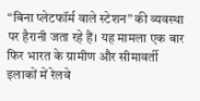“बिना प्लेटफॉर्म वाले स्टेशन” की व्यवस्था पर हैरानी जता रहे हैं। यह मामला एक बार फिर भारत के ग्रामीण और सीमावर्ती इलाकों में रेलवे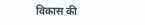विकास की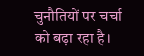चुनौतियों पर चर्चा को बढ़ा रहा है।